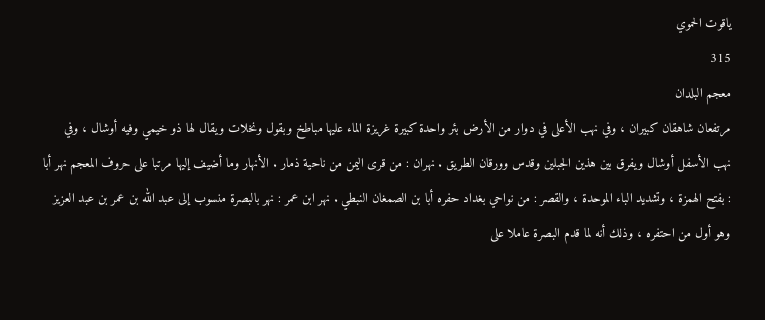ياقوت الحموي
315
معجم البلدان
مرتفعان شاهقان كبيران ، وفي نهب الأعلى في دوار من الأرض بئر واحدة كبيرة غريزة الماء عليها مباطخ وبقول ونخلات ويقال لها ذو خيمي وفيه أوشال ، وفي نهب الأسفل أوشال ويفرق بين هذين الجبلين وقدس وورقان الطريق . نهران : من قرى اليمن من ناحية ذمار . الأنهار وما أضيف إليها مرتبا على حروف المعجم نهر أبا : بفتح الهمزة ، وتشديد الباء الموحدة ، والقصر : من نواحي بغداد حفره أبا بن الصمغان النبطي . نهر ابن عمر : نهر بالبصرة منسوب إلى عبد الله بن عمر بن عبد العزيز وهو أول من احتفره ، وذلك أنه لما قدم البصرة عاملا على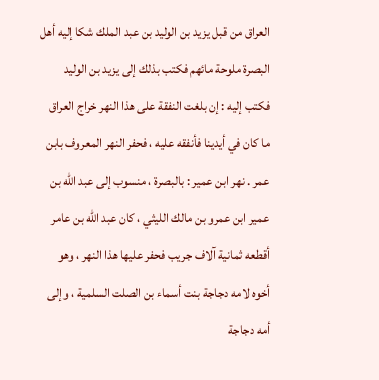العراق من قبل يزيد بن الوليد بن عبد الملك شكا إليه أهل البصرة ملوحة مائهم فكتب بذلك إلى يزيد بن الوليد فكتب إليه : إن بلغت النفقة على هذا النهر خراج العراق ما كان في أيدينا فأنفقه عليه ، فحفر النهر المعروف بابن عمر . نهر ابن عمير : بالبصرة ، منسوب إلى عبد الله بن عمير ابن عمرو بن مالك الليثي ، كان عبد الله بن عامر أقطعه ثمانية آلاف جريب فحفر عليها هذا النهر ، وهو أخوه لامه دجاجة بنت أسماء بن الصلت السلمية ، وإلى أمه دجاجة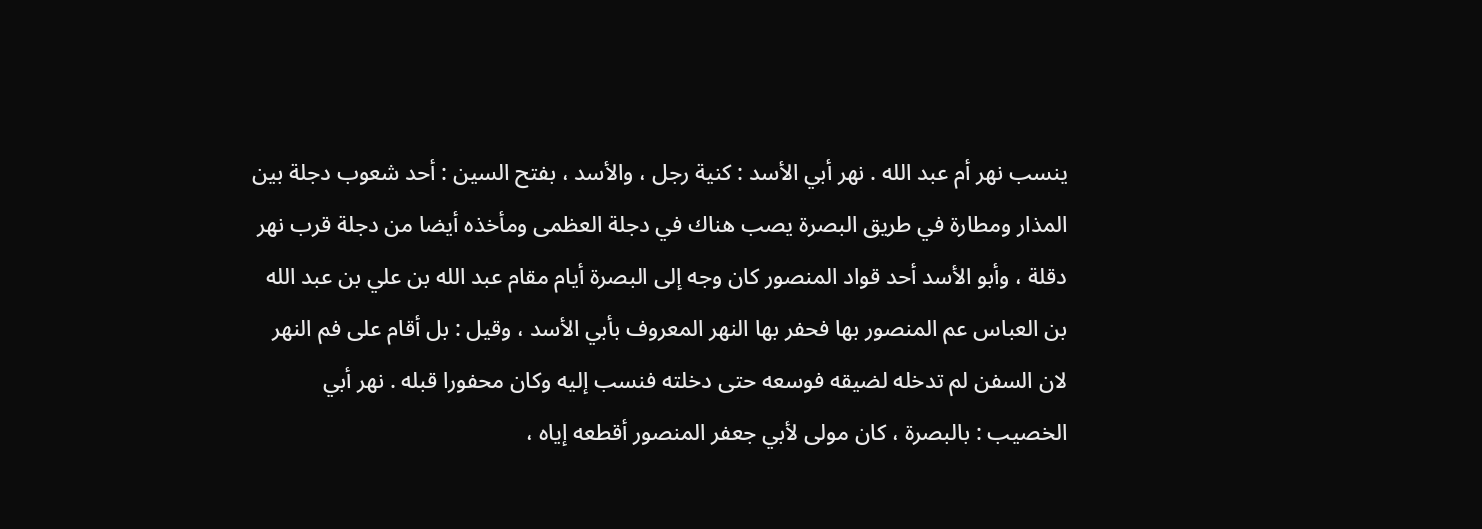ينسب نهر أم عبد الله . نهر أبي الأسد : كنية رجل ، والأسد ، بفتح السين : أحد شعوب دجلة بين المذار ومطارة في طريق البصرة يصب هناك في دجلة العظمى ومأخذه أيضا من دجلة قرب نهر دقلة ، وأبو الأسد أحد قواد المنصور كان وجه إلى البصرة أيام مقام عبد الله بن علي بن عبد الله بن العباس عم المنصور بها فحفر بها النهر المعروف بأبي الأسد ، وقيل : بل أقام على فم النهر لان السفن لم تدخله لضيقه فوسعه حتى دخلته فنسب إليه وكان محفورا قبله . نهر أبي الخصيب : بالبصرة ، كان مولى لأبي جعفر المنصور أقطعه إياه ،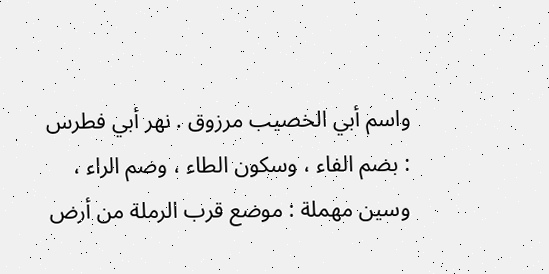واسم أبي الخصيب مرزوق . نهر أبي فطرس : بضم الفاء ، وسكون الطاء ، وضم الراء ، وسين مهملة : موضع قرب الرملة من أرض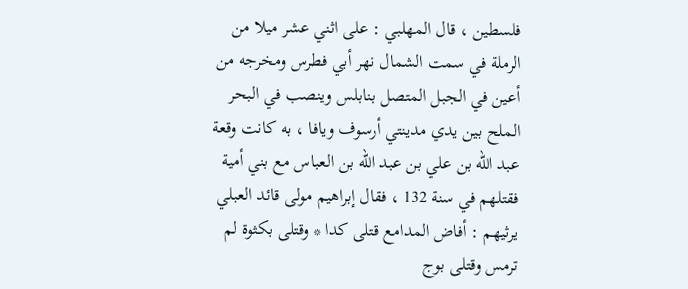فلسطين ، قال المهلبي : على اثني عشر ميلا من الرملة في سمت الشمال نهر أبي فطرس ومخرجه من أعين في الجبل المتصل بنابلس وينصب في البحر الملح بين يدي مدينتي أرسوف ويافا ، به كانت وقعة عبد الله بن علي بن عبد الله بن العباس مع بني أمية فقتلهم في سنة 132 ، فقال إبراهيم مولى قائد العبلي يرثيهم : أفاض المدامع قتلى كدا * وقتلى بكثوة لم ترمس وقتلى بوج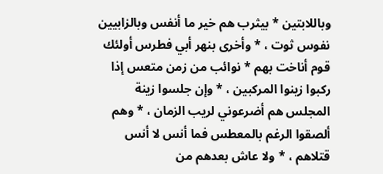وباللابتين * بيثرب هم خير ما أنفس وبالزابيين نفوس ثوت ، * وأخرى بنهر أبي فطرس أولئك قوم أناخت بهم * نوائب من زمن متعس إذا ركبوا زينوا المركبين ، * وإن جلسوا زينة المجلس هم أضرعوني لريب الزمان ، * وهم ألصقوا الرغم بالمعطس فما أنس لا أنس قتلاهم ، * ولا عاش بعدهم من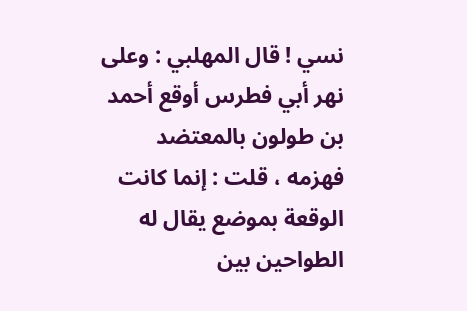نسي ! قال المهلبي : وعلى نهر أبي فطرس أوقع أحمد بن طولون بالمعتضد فهزمه ، قلت : إنما كانت الوقعة بموضع يقال له الطواحين بين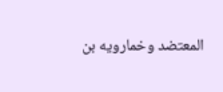المعتضد وخمارويه بن